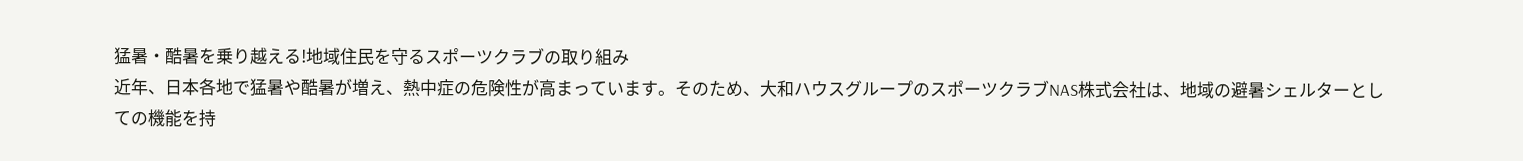猛暑・酷暑を乗り越える!地域住民を守るスポーツクラブの取り組み
近年、日本各地で猛暑や酷暑が増え、熱中症の危険性が高まっています。そのため、大和ハウスグループのスポーツクラブNAS株式会社は、地域の避暑シェルターとしての機能を持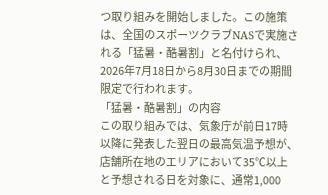つ取り組みを開始しました。この施策は、全国のスポーツクラブNASで実施される「猛暑・酷暑割」と名付けられ、2026年7月18日から8月30日までの期間限定で行われます。
「猛暑・酷暑割」の内容
この取り組みでは、気象庁が前日17時以降に発表した翌日の最高気温予想が、店舗所在地のエリアにおいて35℃以上と予想される日を対象に、通常1,000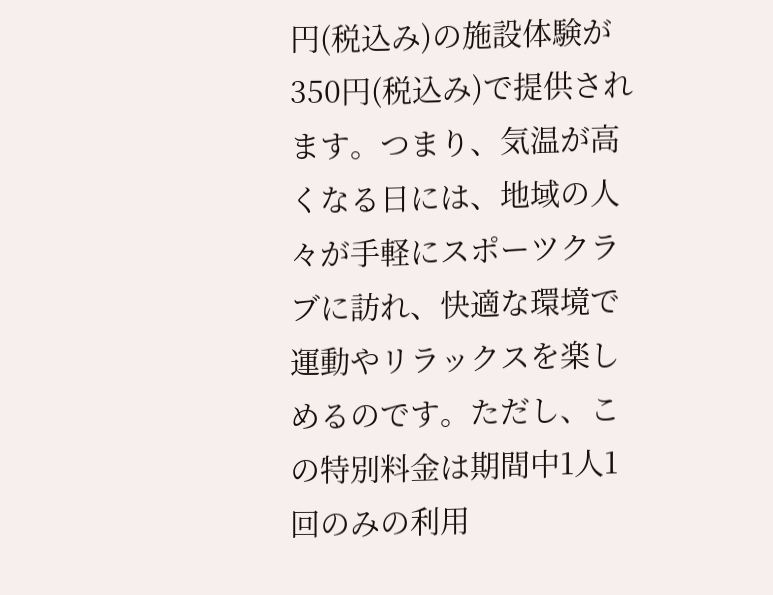円(税込み)の施設体験が350円(税込み)で提供されます。つまり、気温が高くなる日には、地域の人々が手軽にスポーツクラブに訪れ、快適な環境で運動やリラックスを楽しめるのです。ただし、この特別料金は期間中1人1回のみの利用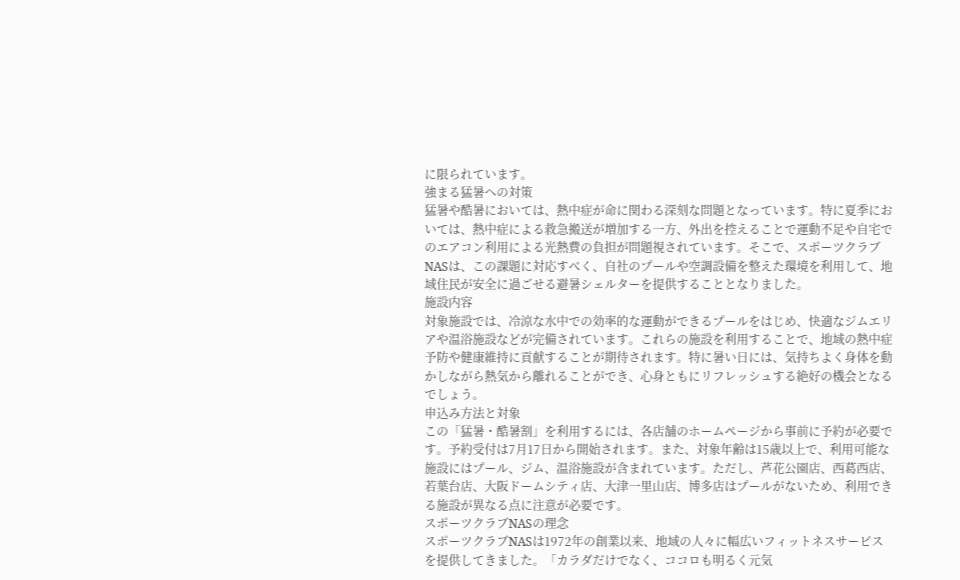に限られています。
強まる猛暑への対策
猛暑や酷暑においては、熱中症が命に関わる深刻な問題となっています。特に夏季においては、熱中症による救急搬送が増加する一方、外出を控えることで運動不足や自宅でのエアコン利用による光熱費の負担が問題視されています。そこで、スポーツクラブNASは、この課題に対応すべく、自社のプールや空調設備を整えた環境を利用して、地域住民が安全に過ごせる避暑シェルターを提供することとなりました。
施設内容
対象施設では、冷涼な水中での効率的な運動ができるプールをはじめ、快適なジムエリアや温浴施設などが完備されています。これらの施設を利用することで、地域の熱中症予防や健康維持に貢献することが期待されます。特に暑い日には、気持ちよく身体を動かしながら熱気から離れることができ、心身ともにリフレッシュする絶好の機会となるでしょう。
申込み方法と対象
この「猛暑・酷暑割」を利用するには、各店舗のホームページから事前に予約が必要です。予約受付は7月17日から開始されます。また、対象年齢は15歳以上で、利用可能な施設にはプール、ジム、温浴施設が含まれています。ただし、芦花公園店、西葛西店、若葉台店、大阪ドームシティ店、大津一里山店、博多店はプールがないため、利用できる施設が異なる点に注意が必要です。
スポーツクラブNASの理念
スポーツクラブNASは1972年の創業以来、地域の人々に幅広いフィットネスサービスを提供してきました。「カラダだけでなく、ココロも明るく元気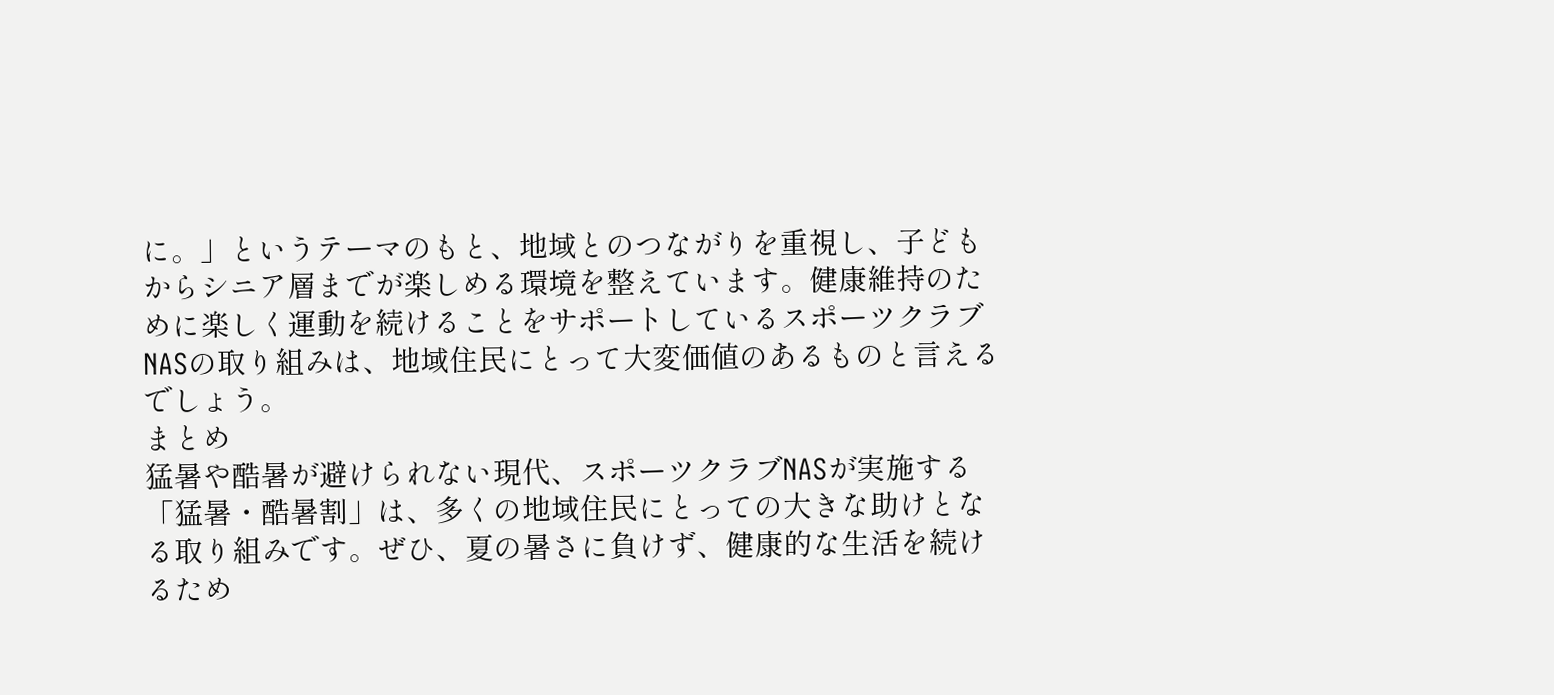に。」というテーマのもと、地域とのつながりを重視し、子どもからシニア層までが楽しめる環境を整えています。健康維持のために楽しく運動を続けることをサポートしているスポーツクラブNASの取り組みは、地域住民にとって大変価値のあるものと言えるでしょう。
まとめ
猛暑や酷暑が避けられない現代、スポーツクラブNASが実施する「猛暑・酷暑割」は、多くの地域住民にとっての大きな助けとなる取り組みです。ぜひ、夏の暑さに負けず、健康的な生活を続けるため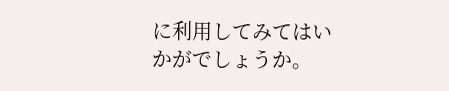に利用してみてはいかがでしょうか。